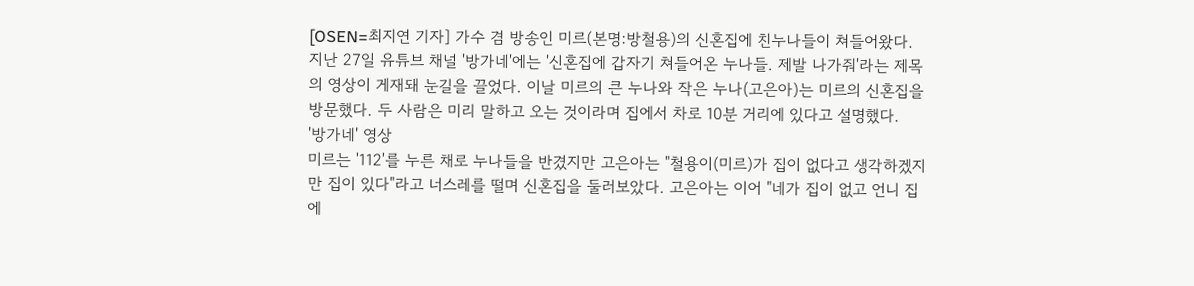[OSEN=최지연 기자] 가수 겸 방송인 미르(본명:방철용)의 신혼집에 친누나들이 쳐들어왔다.
지난 27일 유튜브 채널 '방가네'에는 '신혼집에 갑자기 쳐들어온 누나들. 제발 나가줘'라는 제목의 영상이 게재돼 눈길을 끌었다. 이날 미르의 큰 누나와 작은 누나(고은아)는 미르의 신혼집을 방문했다. 두 사람은 미리 말하고 오는 것이라며 집에서 차로 10분 거리에 있다고 설명했다.
'방가네' 영상
미르는 '112'를 누른 채로 누나들을 반겼지만 고은아는 "철용이(미르)가 집이 없다고 생각하겠지만 집이 있다"라고 너스레를 떨며 신혼집을 둘러보았다. 고은아는 이어 "네가 집이 없고 언니 집에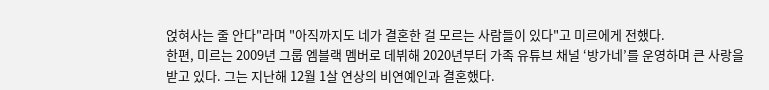얹혀사는 줄 안다"라며 "아직까지도 네가 결혼한 걸 모르는 사람들이 있다"고 미르에게 전했다.
한편, 미르는 2009년 그룹 엠블랙 멤버로 데뷔해 2020년부터 가족 유튜브 채널 ‘방가네’를 운영하며 큰 사랑을 받고 있다. 그는 지난해 12월 1살 연상의 비연예인과 결혼했다.